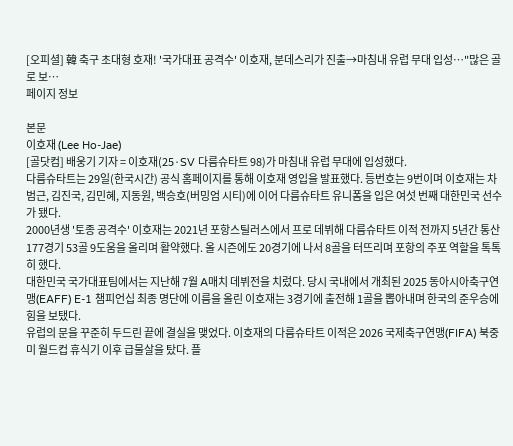[오피셜] 韓 축구 초대형 호재! '국가대표 공격수' 이호재, 분데스리가 진출→마침내 유럽 무대 입성…"많은 골로 보…
페이지 정보

본문
이호재 (Lee Ho-Jae)
[골닷컴] 배웅기 기자 = 이호재(25·SV 다름슈타트 98)가 마침내 유럽 무대에 입성했다.
다름슈타트는 29일(한국시간) 공식 홈페이지를 통해 이호재 영입을 발표했다. 등번호는 9번이며 이호재는 차범근, 김진국, 김민혜, 지동원, 백승호(버밍엄 시티)에 이어 다름슈타트 유니폼을 입은 여섯 번째 대한민국 선수가 됐다.
2000년생 '토종 공격수' 이호재는 2021년 포항스틸러스에서 프로 데뷔해 다름슈타트 이적 전까지 5년간 통산 177경기 53골 9도움을 올리며 활약했다. 올 시즌에도 20경기에 나서 8골을 터뜨리며 포항의 주포 역할을 톡톡히 했다.
대한민국 국가대표팀에서는 지난해 7월 A매치 데뷔전을 치렀다. 당시 국내에서 개최된 2025 동아시아축구연맹(EAFF) E-1 챔피언십 최종 명단에 이름을 올린 이호재는 3경기에 출전해 1골을 뽑아내며 한국의 준우승에 힘을 보탰다.
유럽의 문을 꾸준히 두드린 끝에 결실을 맺었다. 이호재의 다름슈타트 이적은 2026 국제축구연맹(FIFA) 북중미 월드컵 휴식기 이후 급물살을 탔다. 플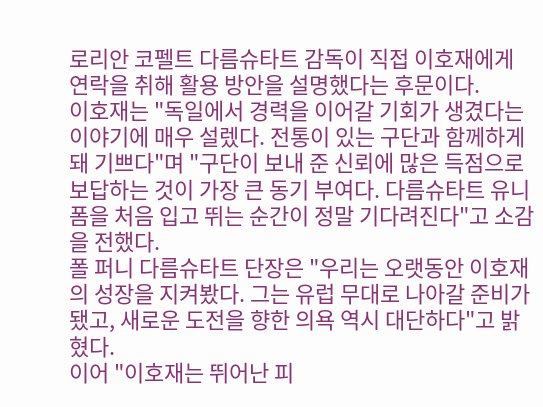로리안 코펠트 다름슈타트 감독이 직접 이호재에게 연락을 취해 활용 방안을 설명했다는 후문이다.
이호재는 "독일에서 경력을 이어갈 기회가 생겼다는 이야기에 매우 설렜다. 전통이 있는 구단과 함께하게 돼 기쁘다"며 "구단이 보내 준 신뢰에 많은 득점으로 보답하는 것이 가장 큰 동기 부여다. 다름슈타트 유니폼을 처음 입고 뛰는 순간이 정말 기다려진다"고 소감을 전했다.
폴 퍼니 다름슈타트 단장은 "우리는 오랫동안 이호재의 성장을 지켜봤다. 그는 유럽 무대로 나아갈 준비가 됐고, 새로운 도전을 향한 의욕 역시 대단하다"고 밝혔다.
이어 "이호재는 뛰어난 피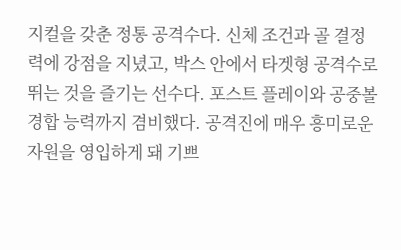지컬을 갖춘 정통 공격수다. 신체 조건과 골 결정력에 강점을 지녔고, 박스 안에서 타겟형 공격수로 뛰는 것을 즐기는 선수다. 포스트 플레이와 공중볼 경합 능력까지 겸비했다. 공격진에 매우 흥미로운 자원을 영입하게 돼 기쁘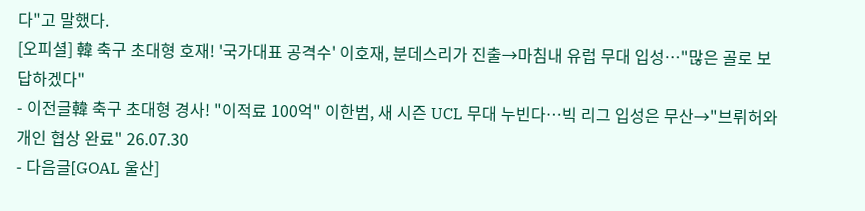다"고 말했다.
[오피셜] 韓 축구 초대형 호재! '국가대표 공격수' 이호재, 분데스리가 진출→마침내 유럽 무대 입성…"많은 골로 보답하겠다"
- 이전글韓 축구 초대형 경사! "이적료 100억" 이한범, 새 시즌 UCL 무대 누빈다…빅 리그 입성은 무산→"브뤼허와 개인 협상 완료" 26.07.30
- 다음글[GOAL 울산]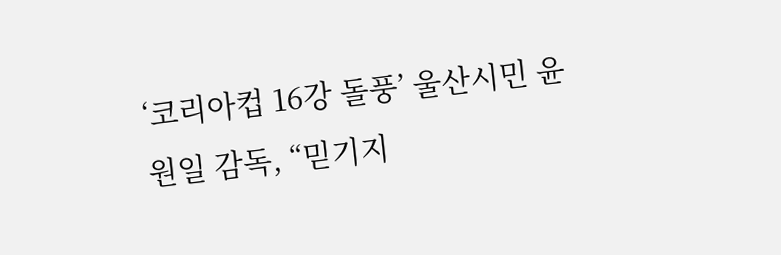‘코리아컵 16강 돌풍’ 울산시민 윤원일 감독, “믿기지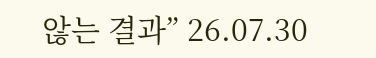않는 결과” 26.07.30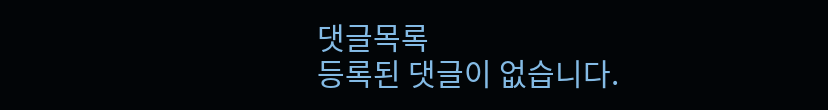댓글목록
등록된 댓글이 없습니다.